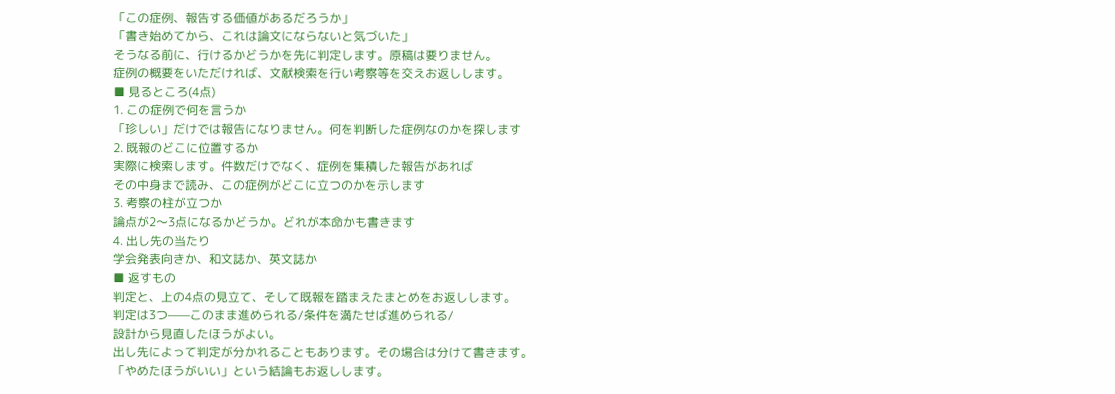「この症例、報告する価値があるだろうか」
「書き始めてから、これは論文にならないと気づいた」
そうなる前に、行けるかどうかを先に判定します。原稿は要りません。
症例の概要をいただければ、文献検索を行い考察等を交えお返しします。
■ 見るところ(4点)
1. この症例で何を言うか
「珍しい」だけでは報告になりません。何を判断した症例なのかを探します
2. 既報のどこに位置するか
実際に検索します。件数だけでなく、症例を集積した報告があれば
その中身まで読み、この症例がどこに立つのかを示します
3. 考察の柱が立つか
論点が2〜3点になるかどうか。どれが本命かも書きます
4. 出し先の当たり
学会発表向きか、和文誌か、英文誌か
■ 返すもの
判定と、上の4点の見立て、そして既報を踏まえたまとめをお返しします。
判定は3つ——このまま進められる/条件を満たせば進められる/
設計から見直したほうがよい。
出し先によって判定が分かれることもあります。その場合は分けて書きます。
「やめたほうがいい」という結論もお返しします。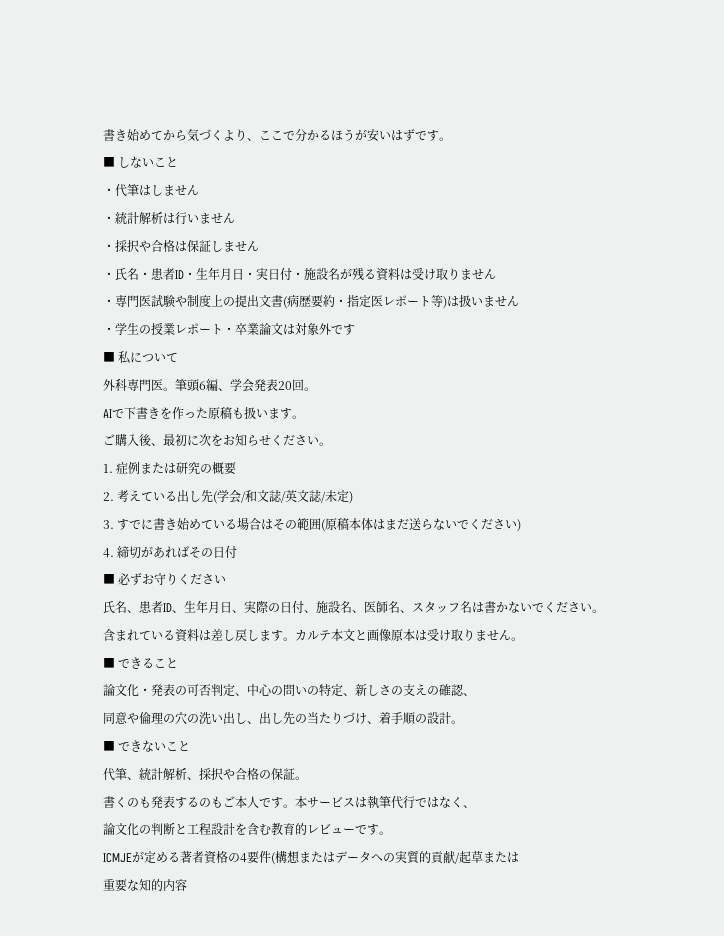書き始めてから気づくより、ここで分かるほうが安いはずです。
■ しないこと
・代筆はしません
・統計解析は行いません
・採択や合格は保証しません
・氏名・患者ID・生年月日・実日付・施設名が残る資料は受け取りません
・専門医試験や制度上の提出文書(病歴要約・指定医レポート等)は扱いません
・学生の授業レポート・卒業論文は対象外です
■ 私について
外科専門医。筆頭6編、学会発表20回。
AIで下書きを作った原稿も扱います。
ご購入後、最初に次をお知らせください。
1. 症例または研究の概要
2. 考えている出し先(学会/和文誌/英文誌/未定)
3. すでに書き始めている場合はその範囲(原稿本体はまだ送らないでください)
4. 締切があればその日付
■ 必ずお守りください
氏名、患者ID、生年月日、実際の日付、施設名、医師名、スタッフ名は書かないでください。
含まれている資料は差し戻します。カルテ本文と画像原本は受け取りません。
■ できること
論文化・発表の可否判定、中心の問いの特定、新しさの支えの確認、
同意や倫理の穴の洗い出し、出し先の当たりづけ、着手順の設計。
■ できないこと
代筆、統計解析、採択や合格の保証。
書くのも発表するのもご本人です。本サービスは執筆代行ではなく、
論文化の判断と工程設計を含む教育的レビューです。
ICMJEが定める著者資格の4要件(構想またはデータへの実質的貢献/起草または
重要な知的内容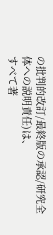の批判的改訂/最終版の承認/研究全体への説明責任)は、
すべて著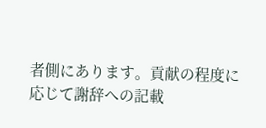者側にあります。貢献の程度に応じて謝辞への記載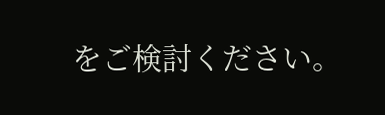をご検討ください。